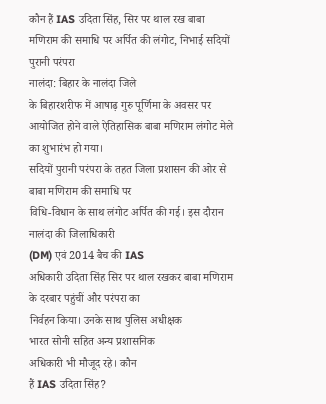कौन हैं IAS उदिता सिंह, सिर पर थाल रख बाबा मणिराम की समाधि पर अर्पित की लंगोट, निभाई सदियों पुरानी परंपरा
नालंदा: बिहार के नालंदा जिले
के बिहारशरीफ में आषाढ़ गुरु पूर्णिमा के अवसर पर आयोजित होने वाले ऐतिहासिक बाबा मणिराम लंगोट मेले का शुभारंभ हो गया।
सदियों पुरानी परंपरा के तहत जिला प्रशासन की ओर से बाबा मणिराम की समाधि पर
विधि-विधान के साथ लंगोट अर्पित की गई। इस दौरान नालंदा की जिलाधिकारी
(DM) एवं 2014 बैच की IAS
अधिकारी उदिता सिंह सिर पर थाल रखकर बाबा मणिराम के दरबार पहुंचीं और परंपरा का
निर्वहन किया। उनके साथ पुलिस अधीक्षक
भारत सोनी सहित अन्य प्रशासनिक
अधिकारी भी मौजूद रहे। कौन
हैं IAS उदिता सिंह?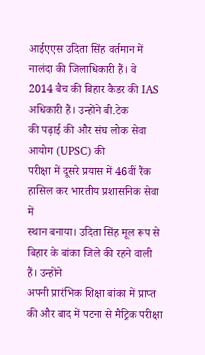आईएएस उदिता सिंह वर्तमान में
नालंदा की जिलाधिकारी हैं। वे
2014 बैच की बिहार कैडर की IAS
अधिकारी हैं। उन्होंने बी.टेक
की पढ़ाई की और संघ लोक सेवा आयोग (UPSC) की
परीक्षा में दूसरे प्रयास में 46वीं रैंक
हासिल कर भारतीय प्रशासनिक सेवा में
स्थान बनाया। उदिता सिंह मूल रूप से बिहार के बांका जिले की रहने वाली हैं। उन्होंने
अपनी प्रारंभिक शिक्षा बांका में प्राप्त की और बाद में पटना से मैट्रिक परीक्षा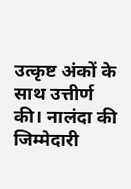उत्कृष्ट अंकों के साथ उत्तीर्ण की। नालंदा की जिम्मेदारी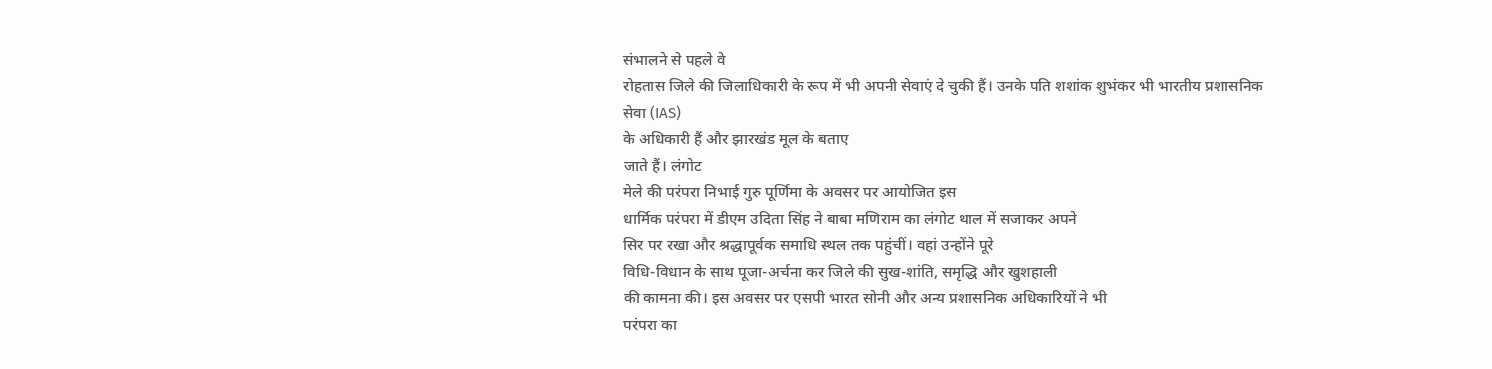संभालने से पहले वे
रोहतास जिले की जिलाधिकारी के रूप में भी अपनी सेवाएं दे चुकी हैं। उनके पति शशांक शुभंकर भी भारतीय प्रशासनिक सेवा (IAS)
के अधिकारी हैं और झारखंड मूल के बताए
जाते हैं। लंगोट
मेले की परंपरा निभाई गुरु पूर्णिमा के अवसर पर आयोजित इस
धार्मिक परंपरा में डीएम उदिता सिंह ने बाबा मणिराम का लंगोट थाल में सजाकर अपने
सिर पर रखा और श्रद्धापूर्वक समाधि स्थल तक पहुंचीं। वहां उन्होंने पूरे
विधि-विधान के साथ पूजा-अर्चना कर जिले की सुख-शांति, समृद्धि और खुशहाली
की कामना की। इस अवसर पर एसपी भारत सोनी और अन्य प्रशासनिक अधिकारियों ने भी
परंपरा का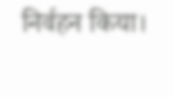निर्वहन किया।